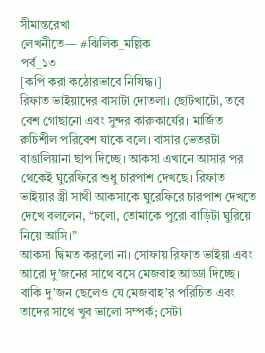সীমান্তরেখা
লেখনীতে— #ঝিলিক_মল্লিক
পর্ব_১৩
[কপি করা কঠোরভাবে নিষিদ্ধ।]
রিফাত ভাইয়াদের বাসাটা দোতলা। ছোটখাটো, তবে বেশ গোছানো এবং সুন্দর কারুকার্যের। মার্জিত রুচিশীল পরিবেশ যাকে বলে। বাসার ভেতরটা বাঙালিয়ানা ছাপ দিচ্ছে। আকসা এখানে আসার পর থেকেই ঘুরেফিরে শুধু চারপাশ দেখছে। রিফাত ভাইয়ার স্ত্রী সাথী আকসাকে ঘুরেফিরে চারপাশ দেখতে দেখে বললেন, “চলো, তোমাকে পুরো বাড়িটা ঘুরিয়ে নিয়ে আসি।”
আকসা দ্বিমত করলো না। সোফায় রিফাত ভাইয়া এবং আরো দু’জনের সাথে বসে মেজবাহ আড্ডা দিচ্ছে। বাকি দু’জন ছেলেও যে মেজবাহ’র পরিচিত এবং তাদের সাথে খুব ভালো সম্পর্ক; সেটা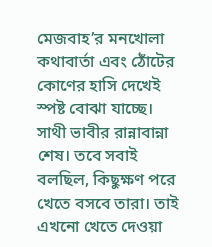মেজবাহ’র মনখোলা কথাবার্তা এবং ঠোঁটের কোণের হাসি দেখেই স্পষ্ট বোঝা যাচ্ছে।
সাথী ভাবীর রান্নাবান্না শেষ। তবে সবাই বলছিল, কিছুক্ষণ পরে খেতে বসবে তারা। তাই এখনো খেতে দেওয়া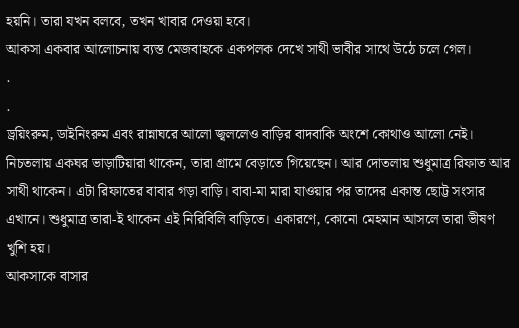হয়নি। তারা যখন বলবে, তখন খাবার দেওয়া হবে।
আকসা একবার আলোচনায় ব্যস্ত মেজবাহকে একপলক দেখে সাথী ভাবীর সাথে উঠে চলে গেল।
.
.
ড্রয়িংরুম, ডাইনিংরুম এবং রান্নাঘরে আলো জ্বললেও বাড়ির বাদবাকি অংশে কোথাও আলো নেই। নিচতলায় একঘর ভাড়াটিয়ারা থাকেন, তারা গ্রামে বেড়াতে গিয়েছেন। আর দোতলায় শুধুমাত্র রিফাত আর সাথী থাকেন। এটা রিফাতের বাবার গড়া বাড়ি। বাবা-মা মারা যাওয়ার পর তাদের একান্ত ছোট্ট সংসার এখানে। শুধুমাত্র তারা-ই থাকেন এই নিরিবিলি বাড়িতে। একারণে, কোনো মেহমান আসলে তারা ভীষণ খুশি হয়।
আকসাকে বাসার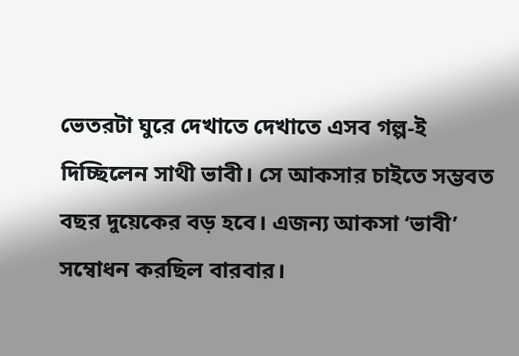ভেতরটা ঘুরে দেখাতে দেখাতে এসব গল্প-ই দিচ্ছিলেন সাথী ভাবী। সে আকসার চাইতে সম্ভবত বছর দুয়েকের বড় হবে। এজন্য আকসা ‘ভাবী’ সম্বোধন করছিল বারবার।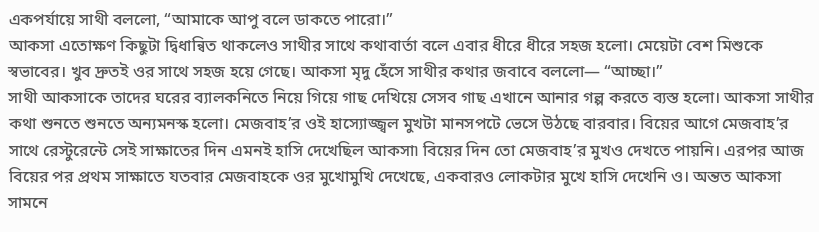একপর্যায়ে সাথী বললো, “আমাকে আপু বলে ডাকতে পারো।”
আকসা এতোক্ষণ কিছুটা দ্বিধান্বিত থাকলেও সাথীর সাথে কথাবার্তা বলে এবার ধীরে ধীরে সহজ হলো। মেয়েটা বেশ মিশুকে স্বভাবের। খুব দ্রুতই ওর সাথে সহজ হয়ে গেছে। আকসা মৃদু হেঁসে সাথীর কথার জবাবে বললো— “আচ্ছা।”
সাথী আকসাকে তাদের ঘরের ব্যালকনিতে নিয়ে গিয়ে গাছ দেখিয়ে সেসব গাছ এখানে আনার গল্প করতে ব্যস্ত হলো। আকসা সাথীর কথা শুনতে শুনতে অন্যমনস্ক হলো। মেজবাহ’র ওই হাস্যোজ্জ্বল মুখটা মানসপটে ভেসে উঠছে বারবার। বিয়ের আগে মেজবাহ’র সাথে রেস্টুরেন্টে সেই সাক্ষাতের দিন এমনই হাসি দেখেছিল আকসা৷ বিয়ের দিন তো মেজবাহ’র মুখও দেখতে পায়নি। এরপর আজ বিয়ের পর প্রথম সাক্ষাতে যতবার মেজবাহকে ওর মুখোমুখি দেখেছে, একবারও লোকটার মুখে হাসি দেখেনি ও। অন্তত আকসা সামনে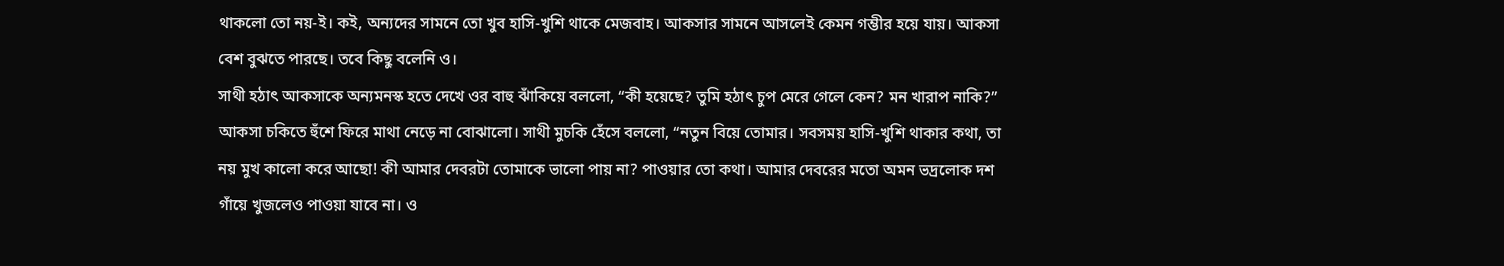থাকলো তো নয়-ই। কই, অন্যদের সামনে তো খুব হাসি-খুশি থাকে মেজবাহ। আকসার সামনে আসলেই কেমন গম্ভীর হয়ে যায়। আকসা বেশ বুঝতে পারছে। তবে কিছু বলেনি ও।
সাথী হঠাৎ আকসাকে অন্যমনস্ক হতে দেখে ওর বাহু ঝাঁকিয়ে বললো, “কী হয়েছে? তুমি হঠাৎ চুপ মেরে গেলে কেন? মন খারাপ নাকি?”
আকসা চকিতে হুঁশে ফিরে মাথা নেড়ে না বোঝালো। সাথী মুচকি হেঁসে বললো, “নতুন বিয়ে তোমার। সবসময় হাসি-খুশি থাকার কথা, তা নয় মুখ কালো করে আছো! কী আমার দেবরটা তোমাকে ভালো পায় না? পাওয়ার তো কথা। আমার দেবরের মতো অমন ভদ্রলোক দশ গাঁয়ে খুজলেও পাওয়া যাবে না। ও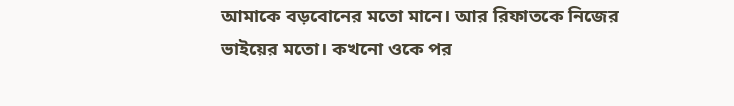আমাকে বড়বোনের মতো মানে। আর রিফাতকে নিজের ভাইয়ের মতো। কখনো ওকে পর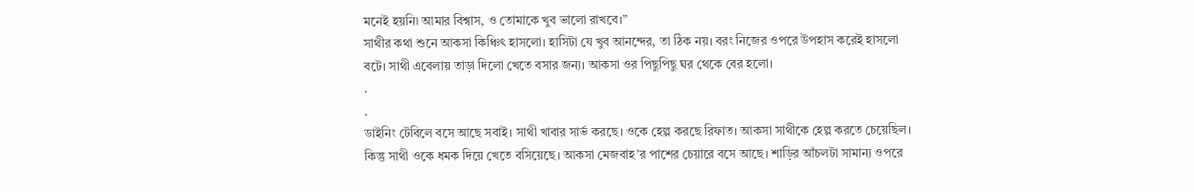মনেই হয়নি৷ আমার বিশ্বাস, ও তোমাকে খুব ভালো রাখবে।”
সাথীর কথা শুনে আকসা কিঞ্চিৎ হাসলো। হাসিটা যে খুব আনন্দের, তা ঠিক নয়। বরং নিজের ওপরে উপহাস করেই হাসলো বটে। সাথী এবেলায় তাড়া দিলো খেতে বসার জন্য। আকসা ওর পিছুপিছু ঘর থেকে বের হলো।
.
.
ডাইনিং টেবিলে বসে আছে সবাই। সাথী খাবার সার্ভ করছে। ওকে হেল্প করছে রিফাত। আকসা সাথীকে হেল্প করতে চেয়েছিল। কিন্তু সাথী ওকে ধমক দিয়ে খেতে বসিয়েছে। আকসা মেজবাহ’র পাশের চেয়ারে বসে আছে। শাড়ির আঁচলটা সামান্য ওপরে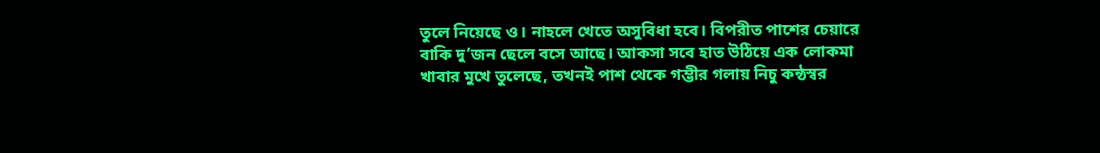তুলে নিয়েছে ও। নাহলে খেতে অসুবিধা হবে। বিপরীত পাশের চেয়ারে বাকি দু’জন ছেলে বসে আছে। আকসা সবে হাত উঠিয়ে এক লোকমা খাবার মুখে তুলেছে, তখনই পাশ থেকে গম্ভীর গলায় নিচু কন্ঠস্বর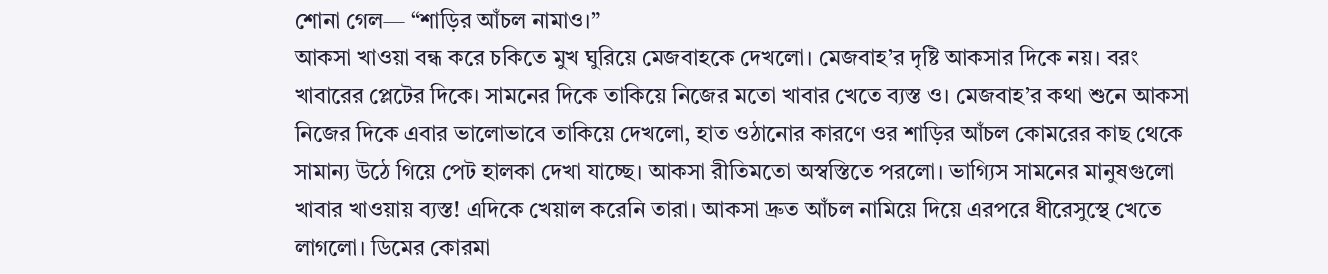শোনা গেল— “শাড়ির আঁচল নামাও।”
আকসা খাওয়া বন্ধ করে চকিতে মুখ ঘুরিয়ে মেজবাহকে দেখলো। মেজবাহ’র দৃষ্টি আকসার দিকে নয়। বরং খাবারের প্লেটের দিকে। সামনের দিকে তাকিয়ে নিজের মতো খাবার খেতে ব্যস্ত ও। মেজবাহ’র কথা শুনে আকসা নিজের দিকে এবার ভালোভাবে তাকিয়ে দেখলো, হাত ওঠানোর কারণে ওর শাড়ির আঁচল কোমরের কাছ থেকে সামান্য উঠে গিয়ে পেট হালকা দেখা যাচ্ছে। আকসা রীতিমতো অস্বস্তিতে পরলো। ভাগ্যিস সামনের মানুষগুলো খাবার খাওয়ায় ব্যস্ত! এদিকে খেয়াল করেনি তারা। আকসা দ্রুত আঁচল নামিয়ে দিয়ে এরপরে ধীরেসুস্থে খেতে লাগলো। ডিমের কোরমা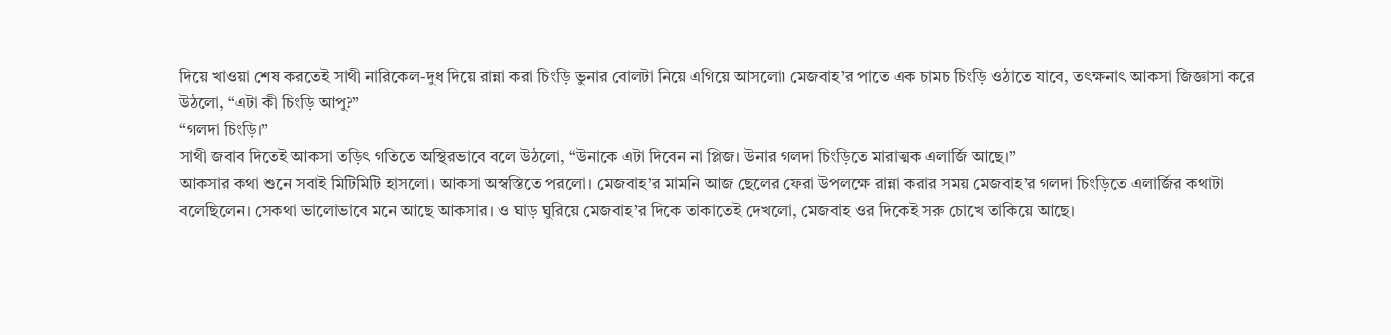দিয়ে খাওয়া শেষ করতেই সাথী নারিকেল-দুধ দিয়ে রান্না করা চিংড়ি ভুনার বোলটা নিয়ে এগিয়ে আসলো৷ মেজবাহ’র পাতে এক চামচ চিংড়ি ওঠাতে যাবে, তৎক্ষনাৎ আকসা জিজ্ঞাসা করে উঠলো, “এটা কী চিংড়ি আপু?”
“গলদা চিংড়ি।”
সাথী জবাব দিতেই আকসা তড়িৎ গতিতে অস্থিরভাবে বলে উঠলো, “উনাকে এটা দিবেন না প্লিজ। উনার গলদা চিংড়িতে মারাত্মক এলার্জি আছে।”
আকসার কথা শুনে সবাই মিটিমিটি হাসলো। আকসা অস্বস্তিতে পরলো। মেজবাহ’র মামনি আজ ছেলের ফেরা উপলক্ষে রান্না করার সময় মেজবাহ’র গলদা চিংড়িতে এলার্জির কথাটা বলেছিলেন। সেকথা ভালোভাবে মনে আছে আকসার। ও ঘাড় ঘুরিয়ে মেজবাহ’র দিকে তাকাতেই দেখলো, মেজবাহ ওর দিকেই সরু চোখে তাকিয়ে আছে।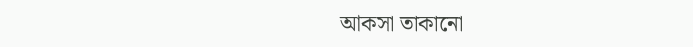আকসা তাকানো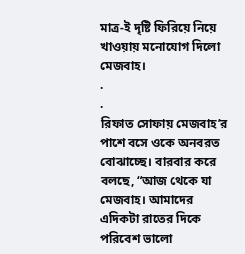মাত্র-ই দৃষ্টি ফিরিয়ে নিয়ে খাওয়ায় মনোযোগ দিলো মেজবাহ।
.
.
রিফাত সোফায় মেজবাহ’র পাশে বসে ওকে অনবরত বোঝাচ্ছে। বারবার করে বলছে, “আজ থেকে যা মেজবাহ। আমাদের এদিকটা রাতের দিকে পরিবেশ ভালো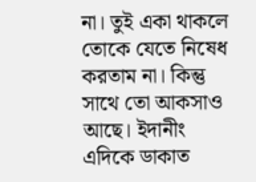না। তুই একা থাকলে তোকে যেতে নিষেধ করতাম না। কিন্তু সাথে তো আকসাও আছে। ইদানীং এদিকে ডাকাত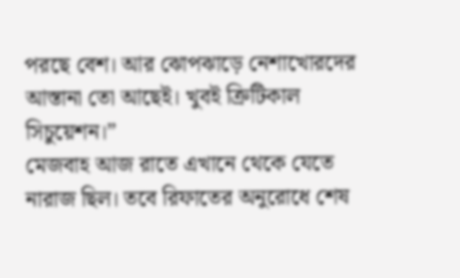পরছে বেশ। আর ঝোপঝাড়ে নেশাখোরদের আস্তানা তো আছেই। খুবই ক্রিটিকাল সিচুয়েশন।”
মেজবাহ আজ রাতে এখানে থেকে যেতে নারাজ ছিল। তবে রিফাতের অনুরোধে শেষ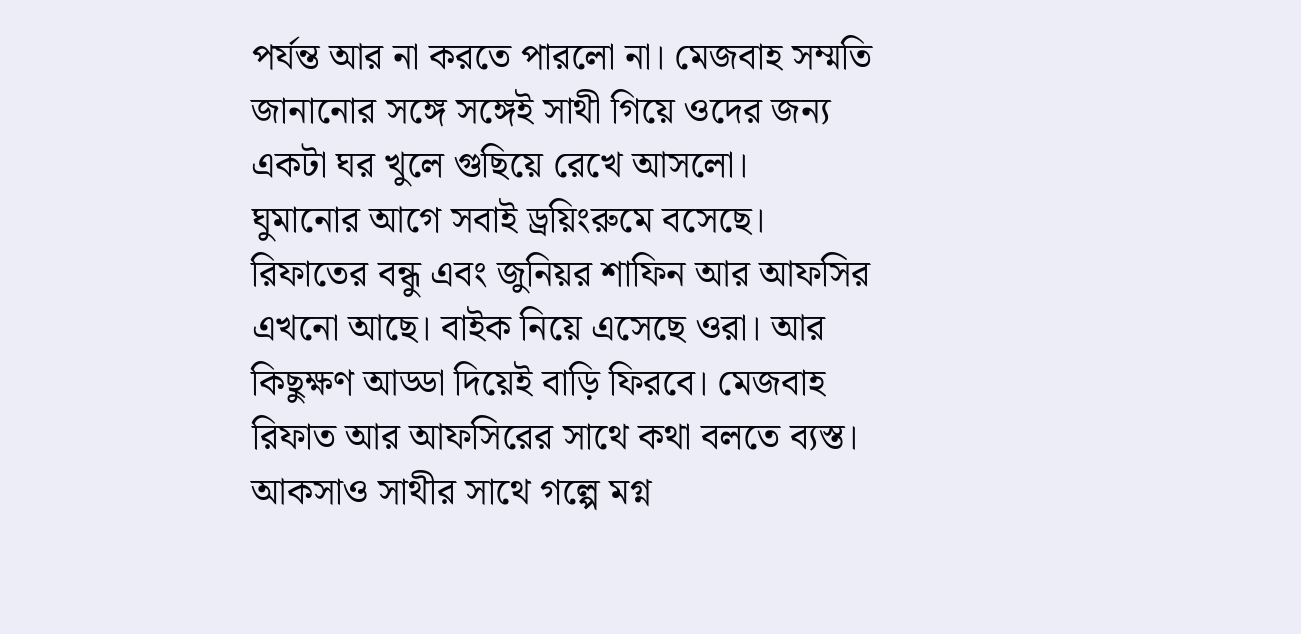পর্যন্ত আর না করতে পারলো না। মেজবাহ সম্মতি জানানোর সঙ্গে সঙ্গেই সাথী গিয়ে ওদের জন্য একটা ঘর খুলে গুছিয়ে রেখে আসলো।
ঘুমানোর আগে সবাই ড্রয়িংরুমে বসেছে। রিফাতের বন্ধু এবং জুনিয়র শাফিন আর আফসির এখনো আছে। বাইক নিয়ে এসেছে ওরা। আর কিছুক্ষণ আড্ডা দিয়েই বাড়ি ফিরবে। মেজবাহ রিফাত আর আফসিরের সাথে কথা বলতে ব্যস্ত। আকসাও সাথীর সাথে গল্পে মগ্ন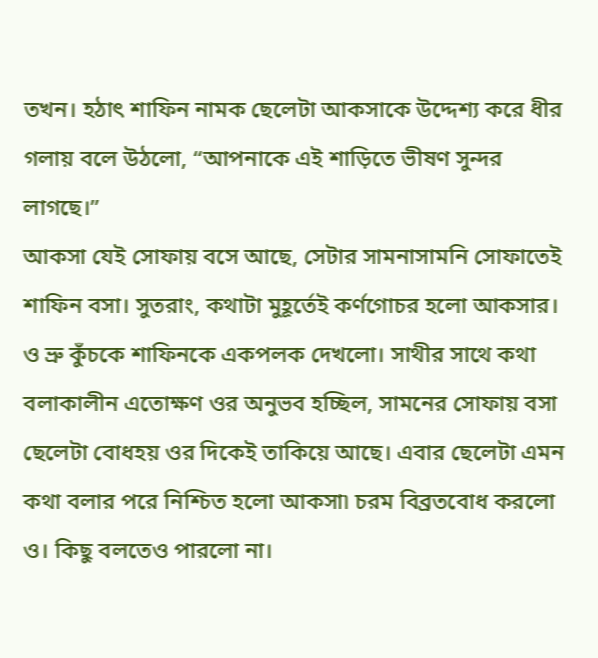তখন। হঠাৎ শাফিন নামক ছেলেটা আকসাকে উদ্দেশ্য করে ধীর গলায় বলে উঠলো, “আপনাকে এই শাড়িতে ভীষণ সুন্দর লাগছে।”
আকসা যেই সোফায় বসে আছে, সেটার সামনাসামনি সোফাতেই শাফিন বসা। সুতরাং, কথাটা মুহূর্তেই কর্ণগোচর হলো আকসার। ও ভ্রু কুঁচকে শাফিনকে একপলক দেখলো। সাথীর সাথে কথা বলাকালীন এতোক্ষণ ওর অনুভব হচ্ছিল, সামনের সোফায় বসা ছেলেটা বোধহয় ওর দিকেই তাকিয়ে আছে। এবার ছেলেটা এমন কথা বলার পরে নিশ্চিত হলো আকসা৷ চরম বিব্রতবোধ করলো ও। কিছু বলতেও পারলো না।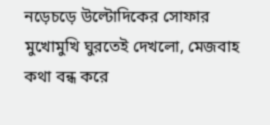নড়েচড়ে উল্টোদিকের সোফার মুখোমুখি ঘুরতেই দেখলো, মেজবাহ কথা বন্ধ করে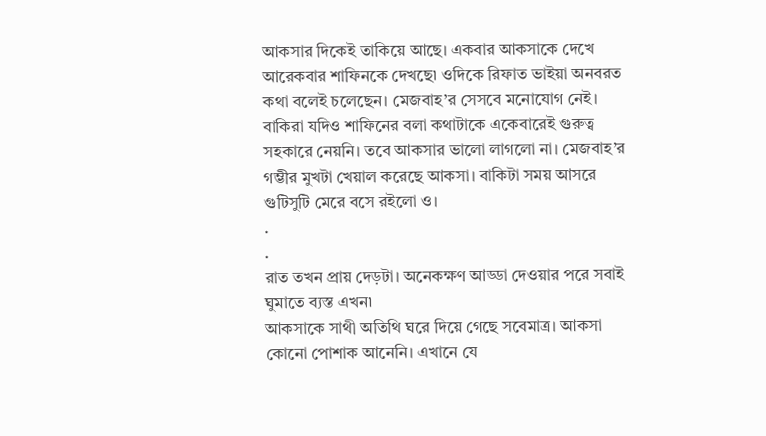আকসার দিকেই তাকিয়ে আছে। একবার আকসাকে দেখে আরেকবার শাফিনকে দেখছে৷ ওদিকে রিফাত ভাইয়া অনবরত কথা বলেই চলেছেন। মেজবাহ’র সেসবে মনোযোগ নেই। বাকিরা যদিও শাফিনের বলা কথাটাকে একেবারেই গুরুত্ব সহকারে নেয়নি। তবে আকসার ভালো লাগলো না। মেজবাহ’র গম্ভীর মুখটা খেয়াল করেছে আকসা। বাকিটা সময় আসরে গুটিসুটি মেরে বসে রইলো ও।
.
.
রাত তখন প্রায় দেড়টা। অনেকক্ষণ আড্ডা দেওয়ার পরে সবাই ঘুমাতে ব্যস্ত এখন৷
আকসাকে সাথী অতিথি ঘরে দিয়ে গেছে সবেমাত্র। আকসা কোনো পোশাক আনেনি। এখানে যে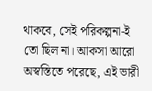থাকবে, সেই পরিকল্পনা-ই তো ছিল না। আকসা আরো অস্বস্তিতে পরেছে, এই ভারী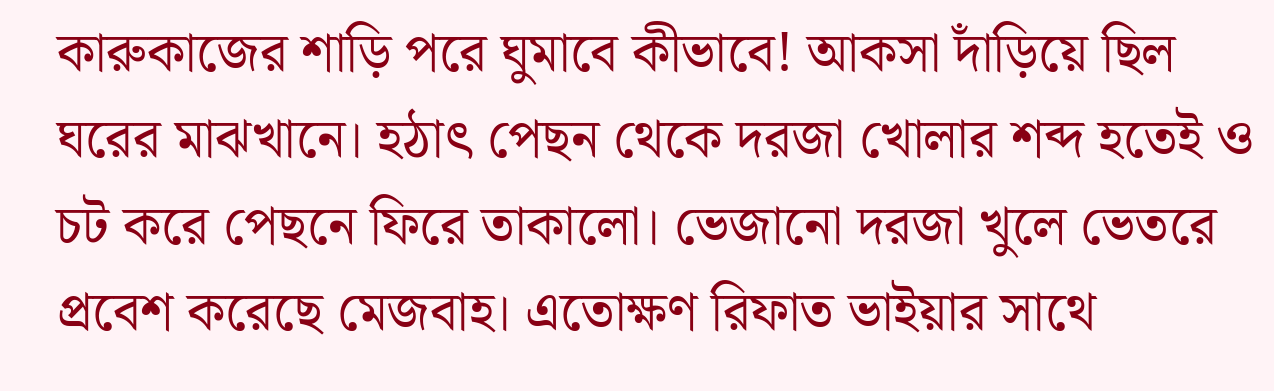কারুকাজের শাড়ি পরে ঘুমাবে কীভাবে! আকসা দাঁড়িয়ে ছিল ঘরের মাঝখানে। হঠাৎ পেছন থেকে দরজা খোলার শব্দ হতেই ও চট করে পেছনে ফিরে তাকালো। ভেজানো দরজা খুলে ভেতরে প্রবেশ করেছে মেজবাহ। এতোক্ষণ রিফাত ভাইয়ার সাথে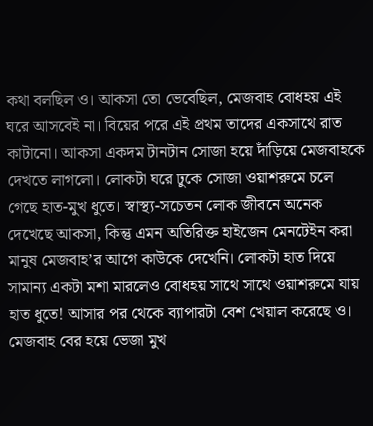কথা বলছিল ও। আকসা তো ভেবেছিল, মেজবাহ বোধহয় এই ঘরে আসবেই না। বিয়ের পরে এই প্রথম তাদের একসাথে রাত কাটানো। আকসা একদম টানটান সোজা হয়ে দাঁড়িয়ে মেজবাহকে দেখতে লাগলো। লোকটা ঘরে ঢুকে সোজা ওয়াশরুমে চলে গেছে হাত-মুখ ধুতে। স্বাস্থ্য-সচেতন লোক জীবনে অনেক দেখেছে আকসা, কিন্তু এমন অতিরিক্ত হাইজেন মেনটেইন করা মানুষ মেজবাহ’র আগে কাউকে দেখেনি। লোকটা হাত দিয়ে সামান্য একটা মশা মারলেও বোধহয় সাথে সাথে ওয়াশরুমে যায় হাত ধুতে! আসার পর থেকে ব্যাপারটা বেশ খেয়াল করেছে ও। মেজবাহ বের হয়ে ভেজা মুখ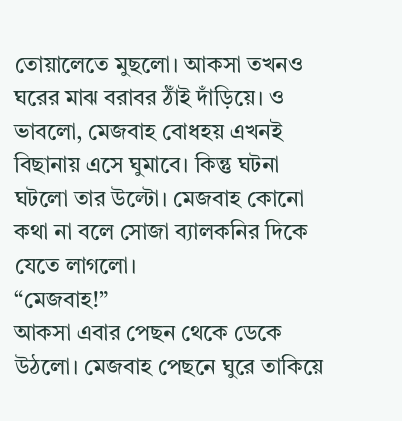তোয়ালেতে মুছলো। আকসা তখনও ঘরের মাঝ বরাবর ঠাঁই দাঁড়িয়ে। ও ভাবলো, মেজবাহ বোধহয় এখনই বিছানায় এসে ঘুমাবে। কিন্তু ঘটনা ঘটলো তার উল্টো। মেজবাহ কোনো কথা না বলে সোজা ব্যালকনির দিকে যেতে লাগলো।
“মেজবাহ!”
আকসা এবার পেছন থেকে ডেকে উঠলো। মেজবাহ পেছনে ঘুরে তাকিয়ে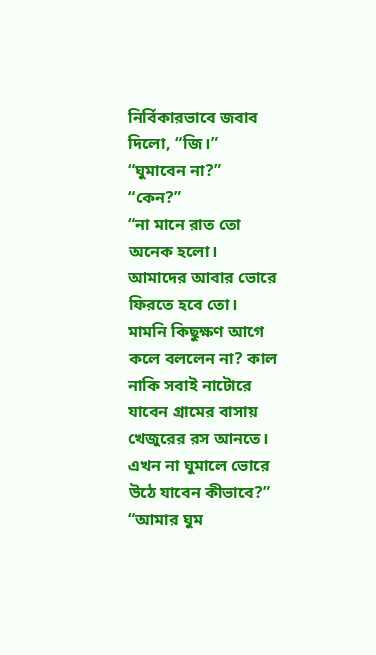নির্বিকারভাবে জবাব দিলো, “জি।”
“ঘুমাবেন না?”
“কেন?”
“না মানে রাত তো অনেক হলো। আমাদের আবার ভোরে ফিরতে হবে তো। মামনি কিছুক্ষণ আগে কলে বললেন না? কাল নাকি সবাই নাটোরে যাবেন গ্রামের বাসায় খেজুরের রস আনতে। এখন না ঘুমালে ভোরে উঠে যাবেন কীভাবে?”
“আমার ঘুম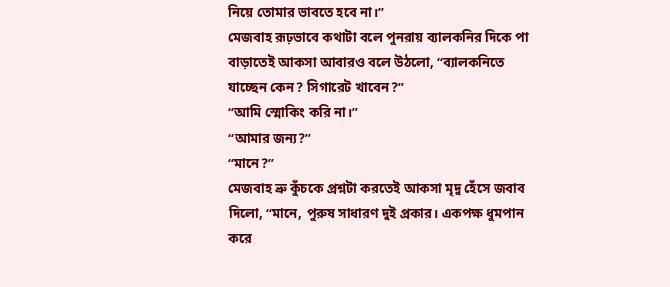নিয়ে তোমার ভাবতে হবে না।”
মেজবাহ রূঢ়ভাবে কথাটা বলে পুনরায় ব্যালকনির দিকে পা বাড়াতেই আকসা আবারও বলে উঠলো, “ব্যালকনিতে যাচ্ছেন কেন? সিগারেট খাবেন?”
“আমি স্মোকিং করি না।”
“আমার জন্য?”
“মানে?”
মেজবাহ ভ্রু কুঁচকে প্রশ্নটা করতেই আকসা মৃদু হেঁসে জবাব দিলো, “মানে, পুরুষ সাধারণ দুই প্রকার। একপক্ষ ধুমপান করে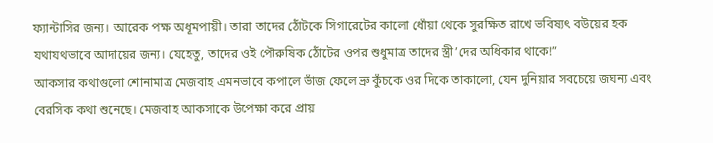ফ্যান্টাসির জন্য। আরেক পক্ষ অধূমপায়ী। তারা তাদের ঠোঁটকে সিগারেটের কালো ধোঁয়া থেকে সুরক্ষিত রাখে ভবিষ্যৎ বউয়ের হক যথাযথভাবে আদায়ের জন্য। যেহেতু, তাদের ওই পৌরুষিক ঠোঁটের ওপর শুধুমাত্র তাদের স্ত্রী’দের অধিকার থাকে!”
আকসার কথাগুলো শোনামাত্র মেজবাহ এমনভাবে কপালে ভাঁজ ফেলে ভ্রু কুঁচকে ওর দিকে তাকালো, যেন দুনিয়ার সবচেয়ে জঘন্য এবং বেরসিক কথা শুনেছে। মেজবাহ আকসাকে উপেক্ষা করে প্রায়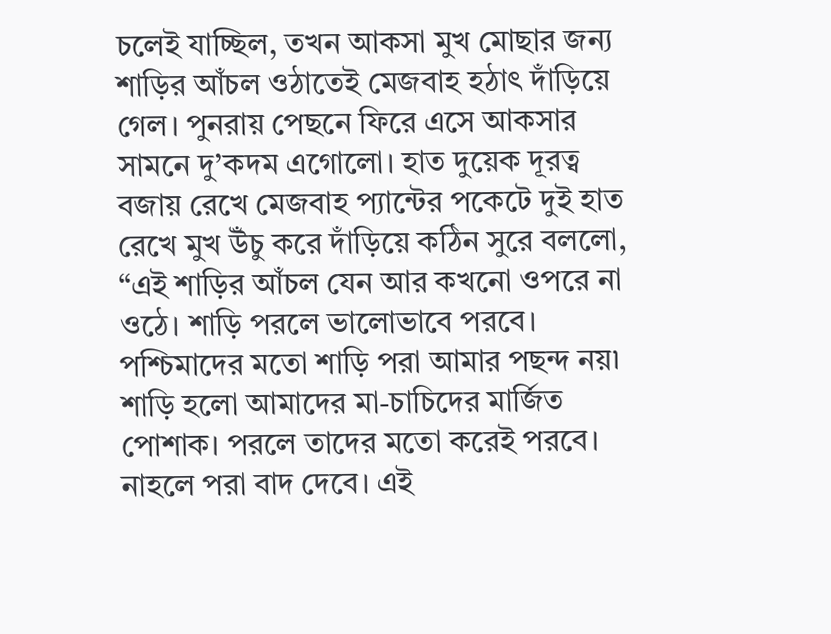চলেই যাচ্ছিল, তখন আকসা মুখ মোছার জন্য শাড়ির আঁচল ওঠাতেই মেজবাহ হঠাৎ দাঁড়িয়ে গেল। পুনরায় পেছনে ফিরে এসে আকসার সামনে দু’কদম এগোলো। হাত দুয়েক দূরত্ব বজায় রেখে মেজবাহ প্যান্টের পকেটে দুই হাত রেখে মুখ উঁচু করে দাঁড়িয়ে কঠিন সুরে বললো, “এই শাড়ির আঁচল যেন আর কখনো ওপরে না ওঠে। শাড়ি পরলে ভালোভাবে পরবে। পশ্চিমাদের মতো শাড়ি পরা আমার পছন্দ নয়৷ শাড়ি হলো আমাদের মা-চাচিদের মার্জিত পোশাক। পরলে তাদের মতো করেই পরবে। নাহলে পরা বাদ দেবে। এই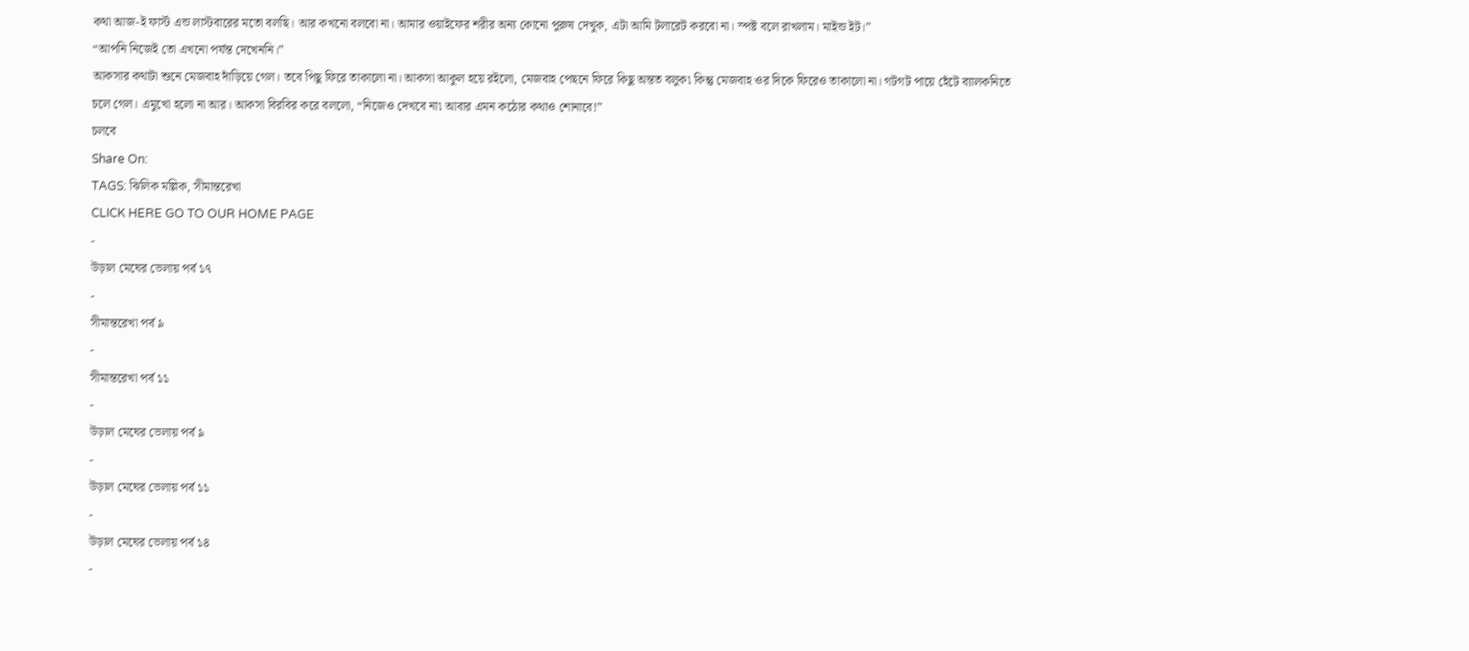কথা আজ-ই ফার্স্ট এন্ড লাস্টবারের মতো বলছি। আর কখনো বলবো না। আমার ওয়াইফের শরীর অন্য কোনো পুরুষ দেখুক, এটা আমি টলারেট করবো না। স্পষ্ট বলে রাখলাম। মাইন্ড ইট।”
“আপনি নিজেই তো এখনো পর্যন্ত দেখেননি।”
আকসার কথাটা শুনে মেজবাহ দাঁড়িয়ে গেল। তবে পিছু ফিরে তাকালো না। আকসা আকুল হয়ে রইলো, মেজবাহ পেছনে ফিরে কিছু অন্তত বলুক৷ কিন্তু মেজবাহ ওর দিকে ফিরেও তাকালো না। গটগট পায়ে হেঁটে ব্যালকনিতে চলে গেল। এমুখো হলো না আর। আকসা বিরবির করে বললো, “নিজেও দেখবে না৷ আবার এমন কঠোর কথাও শোনাবে!”
চলবে
Share On:
TAGS: ঝিলিক মল্লিক, সীমান্তরেখা
CLICK HERE GO TO OUR HOME PAGE
-
উড়াল মেঘের ভেলায় পর্ব ১৭
-
সীমান্তরেখা পর্ব ৯
-
সীমান্তরেখা পর্ব ১১
-
উড়াল মেঘের ভেলায় পর্ব ৯
-
উড়াল মেঘের ভেলায় পর্ব ১১
-
উড়াল মেঘের ভেলায় পর্ব ১৪
-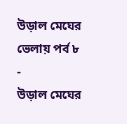উড়াল মেঘের ভেলায় পর্ব ৮
-
উড়াল মেঘের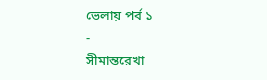ভেলায় পর্ব ১
-
সীমান্তরেখা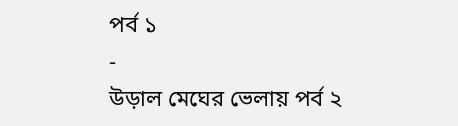পর্ব ১
-
উড়াল মেঘের ভেলায় পর্ব ২